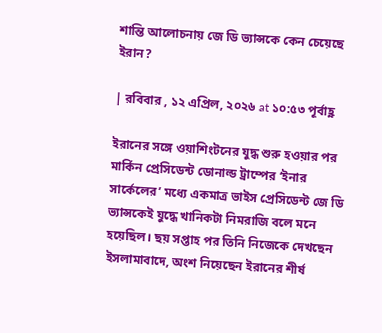শান্তি আলোচনায় জে ডি ভ্যান্সকে কেন চেয়েছে ইরান?

| রবিবার , ১২ এপ্রিল, ২০২৬ at ১০:৫৩ পূর্বাহ্ণ

ইরানের সঙ্গে ওয়াশিংটনের যুদ্ধ শুরু হওয়ার পর মার্কিন প্রেসিডেন্ট ডোনাল্ড ট্রাম্পের ‘ইনার সার্কেলের’ মধ্যে একমাত্র ভাইস প্রেসিডেন্ট জে ডি ভ্যান্সকেই যুদ্ধে খানিকটা নিমরাজি বলে মনে হয়েছিল। ছয় সপ্তাহ পর তিনি নিজেকে দেখছেন ইসলামাবাদে, অংশ নিয়েছেন ইরানের শীর্ষ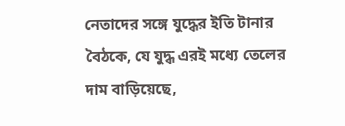নেতাদের সঙ্গে যুদ্ধের ইতি টানার বৈঠকে, যে যুদ্ধ এরই মধ্যে তেলের দাম বাড়িয়েছে,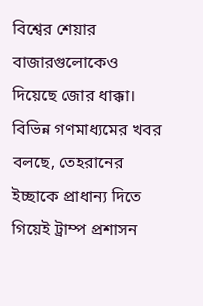বিশ্বের শেয়ার বাজারগুলোকেও দিয়েছে জোর ধাক্কা। বিভিন্ন গণমাধ্যমের খবর বলছে, তেহরানের ইচ্ছাকে প্রাধান্য দিতে গিয়েই ট্রাম্প প্রশাসন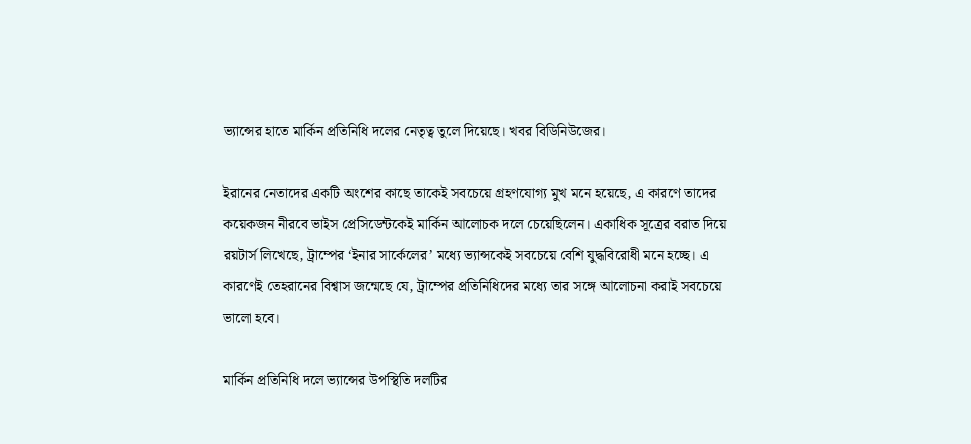ভ্যান্সের হাতে মার্কিন প্রতিনিধি দলের নেতৃত্ব তুলে দিয়েছে। খবর বিডিনিউজের।

ইরানের নেতাদের একটি অংশের কাছে তাকেই সবচেয়ে গ্রহণযোগ্য মুখ মনে হয়েছে, এ কারণে তাদের কয়েকজন নীরবে ভাইস প্রেসিডেন্টকেই মার্কিন আলোচক দলে চেয়েছিলেন। একাধিক সূত্রের বরাত দিয়ে রয়টার্স লিখেছে, ট্রাম্পের ‘ইনার সার্কেলের’ মধ্যে ভ্যান্সকেই সবচেয়ে বেশি যুদ্ধবিরোধী মনে হচ্ছে। এ কারণেই তেহরানের বিশ্বাস জন্মেছে যে, ট্রাম্পের প্রতিনিধিদের মধ্যে তার সঙ্গে আলোচনা করাই সবচেয়ে ভালো হবে।

মার্কিন প্রতিনিধি দলে ভ্যান্সের উপস্থিতি দলটির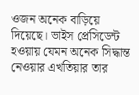ওজন অনেক বাড়িয়ে দিয়েছে। ভাইস প্রেসিডেন্ট হওয়ায় যেমন অনেক সিদ্ধান্ত নেওয়ার এখতিয়ার তার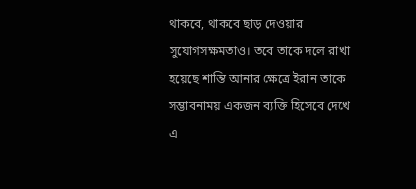থাকবে, থাকবে ছাড় দেওয়ার সুযোগসক্ষমতাও। তবে তাকে দলে রাখা হয়েছে শান্তি আনার ক্ষেত্রে ইরান তাকে সম্ভাবনাময় একজন ব্যক্তি হিসেবে দেখে এ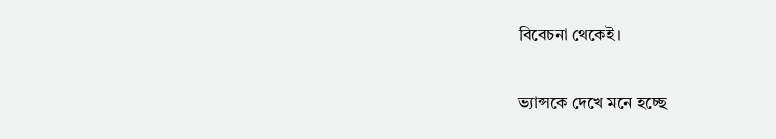বিবেচনা থেকেই।

ভ্যান্সকে দেখে মনে হচ্ছে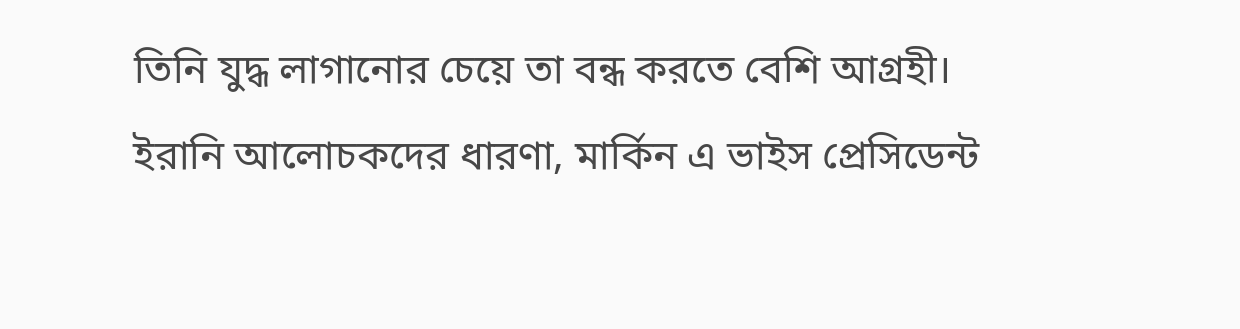তিনি যুদ্ধ লাগানোর চেয়ে তা বন্ধ করতে বেশি আগ্রহী। ইরানি আলোচকদের ধারণা, মার্কিন এ ভাইস প্রেসিডেন্ট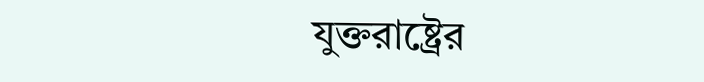যুক্তরাষ্ট্রের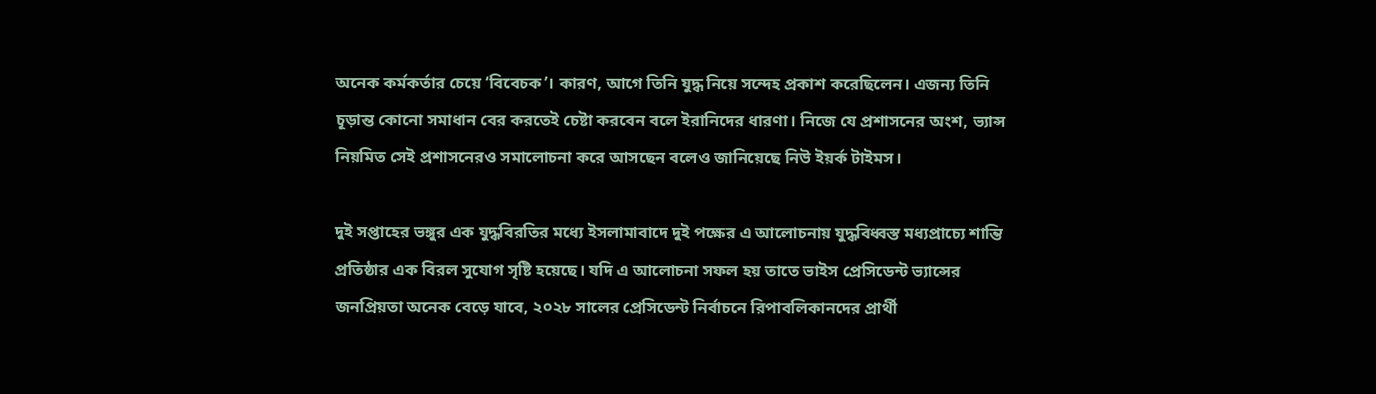অনেক কর্মকর্তার চেয়ে ‘বিবেচক’। কারণ, আগে তিনি যুদ্ধ নিয়ে সন্দেহ প্রকাশ করেছিলেন। এজন্য তিনি চূড়ান্ত কোনো সমাধান বের করতেই চেষ্টা করবেন বলে ইরানিদের ধারণা। নিজে যে প্রশাসনের অংশ, ভ্যান্স নিয়মিত সেই প্রশাসনেরও সমালোচনা করে আসছেন বলেও জানিয়েছে নিউ ইয়র্ক টাইমস।

দুই সপ্তাহের ভঙ্গুর এক যুদ্ধবিরতির মধ্যে ইসলামাবাদে দুই পক্ষের এ আলোচনায় যুদ্ধবিধ্বস্ত মধ্যপ্রাচ্যে শান্তি প্রতিষ্ঠার এক বিরল সুযোগ সৃষ্টি হয়েছে। যদি এ আলোচনা সফল হয় তাতে ভাইস প্রেসিডেন্ট ভ্যান্সের জনপ্রিয়তা অনেক বেড়ে যাবে, ২০২৮ সালের প্রেসিডেন্ট নির্বাচনে রিপাবলিকানদের প্রার্থী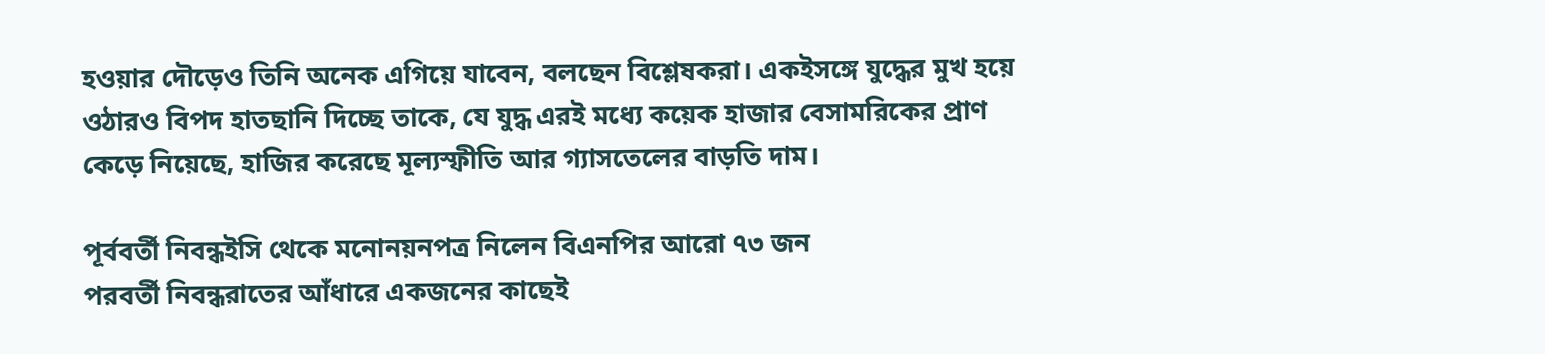হওয়ার দৌড়েও তিনি অনেক এগিয়ে যাবেন, বলছেন বিশ্লেষকরা। একইসঙ্গে যুদ্ধের মুখ হয়ে ওঠারও বিপদ হাতছানি দিচ্ছে তাকে, যে যুদ্ধ এরই মধ্যে কয়েক হাজার বেসামরিকের প্রাণ কেড়ে নিয়েছে, হাজির করেছে মূল্যস্ফীতি আর গ্যাসতেলের বাড়তি দাম।

পূর্ববর্তী নিবন্ধইসি থেকে মনোনয়নপত্র নিলেন বিএনপির আরো ৭৩ জন
পরবর্তী নিবন্ধরাতের আঁধারে একজনের কাছেই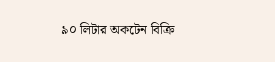৯০ লিটার অকটেন বিক্রি